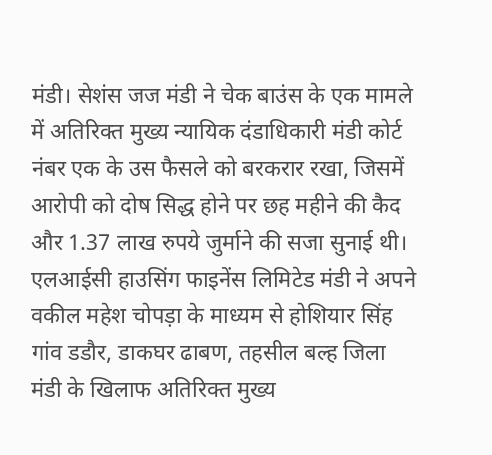मंडी। सेशंस जज मंडी ने चेक बाउंस के एक मामले में अतिरिक्त मुख्य न्यायिक दंडाधिकारी मंडी कोर्ट नंबर एक के उस फैसले को बरकरार रखा, जिसमें आरोपी को दोष सिद्ध होने पर छह महीने की कैद और 1.37 लाख रुपये जुर्माने की सजा सुनाई थी।
एलआईसी हाउसिंग फाइनेंस लिमिटेड मंडी ने अपने वकील महेश चोपड़ा के माध्यम से होशियार सिंह गांव डडौर, डाकघर ढाबण, तहसील बल्ह जिला मंडी के खिलाफ अतिरिक्त मुख्य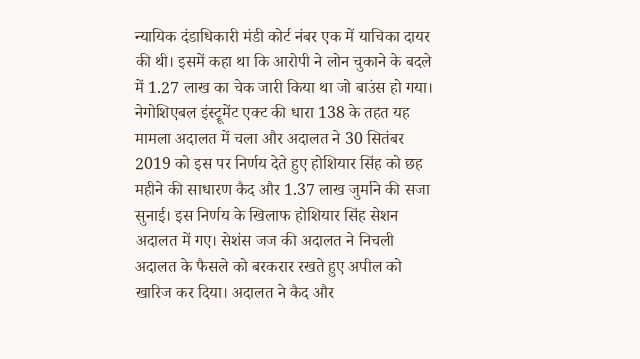न्यायिक दंडाधिकारी मंडी कोर्ट नंबर एक में याचिका दायर की थी। इसमें कहा था कि आरोपी ने लोन चुकाने के बदले में 1.27 लाख का चेक जारी किया था जो बाउंस हो गया।
नेगोशिएबल इंस्ट्रूमेंट एक्ट की धारा 138 के तहत यह मामला अदालत में चला और अदालत ने 30 सितंबर 2019 को इस पर निर्णय देते हुए होशियार सिंह को छह महीने की साधारण कैद और 1.37 लाख जुर्माने की सजा सुनाई। इस निर्णय के खिलाफ होशियार सिंह सेशन अदालत में गए। सेशंस जज की अदालत ने निचली अदालत के फैसले को बरकरार रखते हुए अपील को खारिज कर दिया। अदालत ने कैद और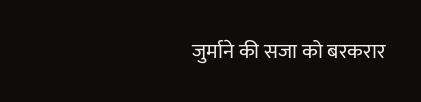जुर्माने की सजा को बरकरार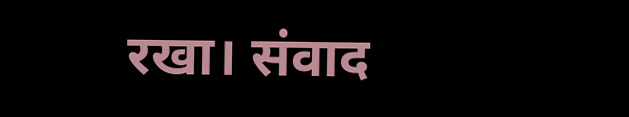रखा। संवाद